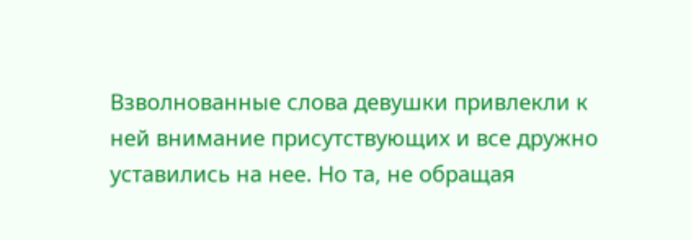Взволнованные слова девушки привлекли к ней внимание присутствующих и все дружно уставились на нее. Но та, не обращая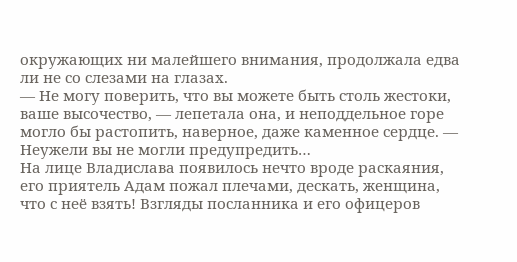окружающих ни малейшего внимания, продолжала едва ли не со слезами на глазах.
— Не могу поверить, что вы можете быть столь жестоки, ваше высочество, — лепетала она, и неподдельное горе могло бы растопить, наверное, даже каменное сердце. — Неужели вы не могли предупредить…
На лице Владислава появилось нечто вроде раскаяния, его приятель Адам пожал плечами, дескать, женщина, что с неё взять! Взгляды посланника и его офицеров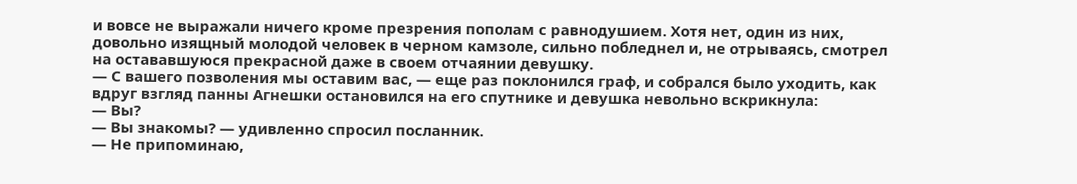и вовсе не выражали ничего кроме презрения пополам с равнодушием. Хотя нет, один из них, довольно изящный молодой человек в черном камзоле, сильно побледнел и, не отрываясь, смотрел на остававшуюся прекрасной даже в своем отчаянии девушку.
— С вашего позволения мы оставим вас, — еще раз поклонился граф, и собрался было уходить, как вдруг взгляд панны Агнешки остановился на его спутнике и девушка невольно вскрикнула:
— Вы?
— Вы знакомы? — удивленно спросил посланник.
— Не припоминаю,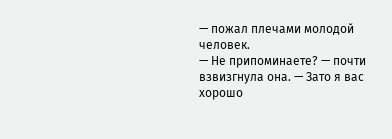— пожал плечами молодой человек.
— Не припоминаете? — почти взвизгнула она. — Зато я вас хорошо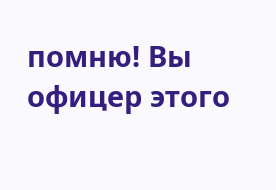помню! Вы офицер этого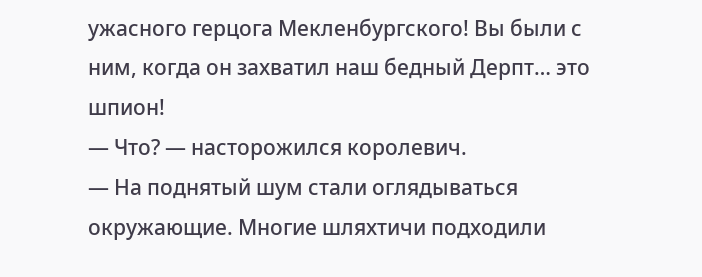ужасного герцога Мекленбургского! Вы были с ним, когда он захватил наш бедный Дерпт… это шпион!
— Что? — насторожился королевич.
— На поднятый шум стали оглядываться окружающие. Многие шляхтичи подходили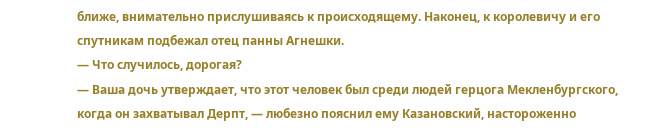ближе, внимательно прислушиваясь к происходящему. Наконец, к королевичу и его спутникам подбежал отец панны Агнешки.
— Что случилось, дорогая?
— Ваша дочь утверждает, что этот человек был среди людей герцога Мекленбургского, когда он захватывал Дерпт, — любезно пояснил ему Казановский, настороженно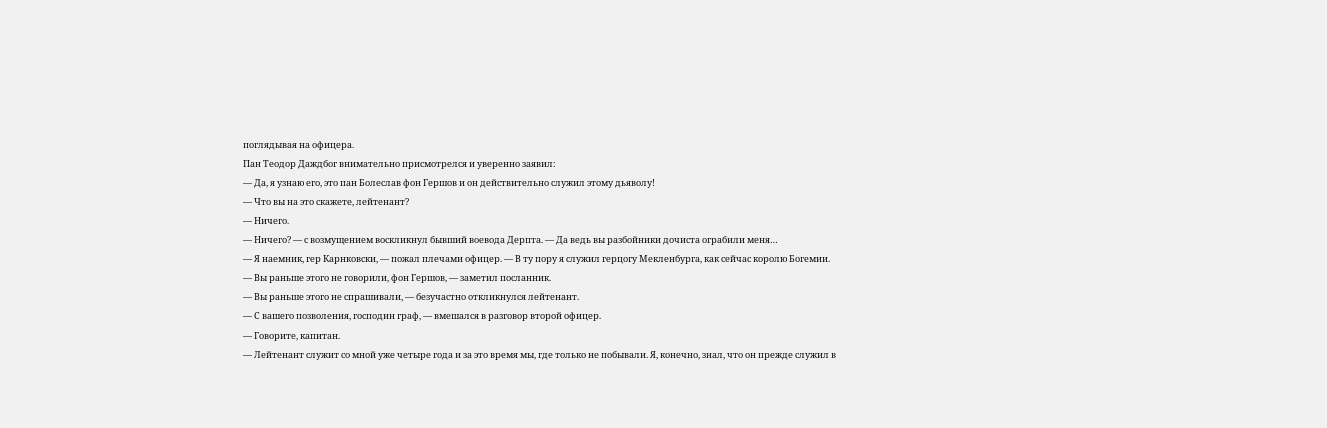поглядывая на офицера.
Пан Теодор Даждбог внимательно присмотрелся и уверенно заявил:
— Да, я узнаю его, это пан Болеслав фон Гершов и он действительно служил этому дьяволу!
— Что вы на это скажете, лейтенант?
— Ничего.
— Ничего? — с возмущением воскликнул бывший воевода Дерпта. — Да ведь вы разбойники дочиста ограбили меня…
— Я наемник, гер Карнковски, — пожал плечами офицер. — В ту пору я служил герцогу Мекленбурга, как сейчас королю Богемии.
— Вы раньше этого не говорили, фон Гершов, — заметил посланник.
— Вы раньше этого не спрашивали, — безучастно откликнулся лейтенант.
— С вашего позволения, господин граф, — вмешался в разговор второй офицер.
— Говорите, капитан.
— Лейтенант служит со мной уже четыре года и за это время мы, где только не побывали. Я, конечно, знал, что он прежде служил в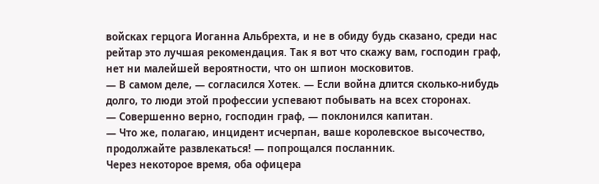войсках герцога Иоганна Альбрехта, и не в обиду будь сказано, среди нас рейтар это лучшая рекомендация. Так я вот что скажу вам, господин граф, нет ни малейшей вероятности, что он шпион московитов.
— В самом деле, — согласился Хотек. — Если война длится сколько-нибудь долго, то люди этой профессии успевают побывать на всех сторонах.
— Совершенно верно, господин граф, — поклонился капитан.
— Что же, полагаю, инцидент исчерпан, ваше королевское высочество, продолжайте развлекаться! — попрощался посланник.
Через некоторое время, оба офицера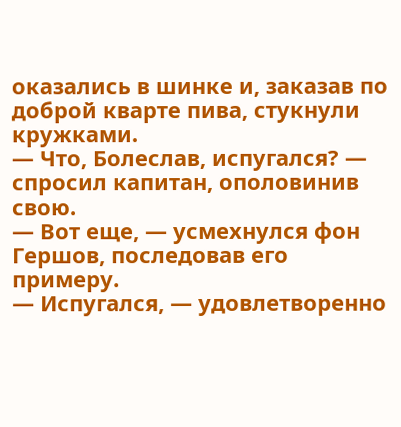оказались в шинке и, заказав по доброй кварте пива, стукнули кружками.
— Что, Болеслав, испугался? — спросил капитан, ополовинив свою.
— Вот еще, — усмехнулся фон Гершов, последовав его примеру.
— Испугался, — удовлетворенно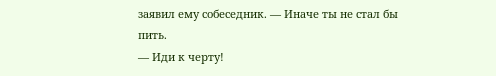заявил ему собеседник. — Иначе ты не стал бы пить.
— Иди к черту!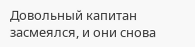Довольный капитан засмеялся, и они снова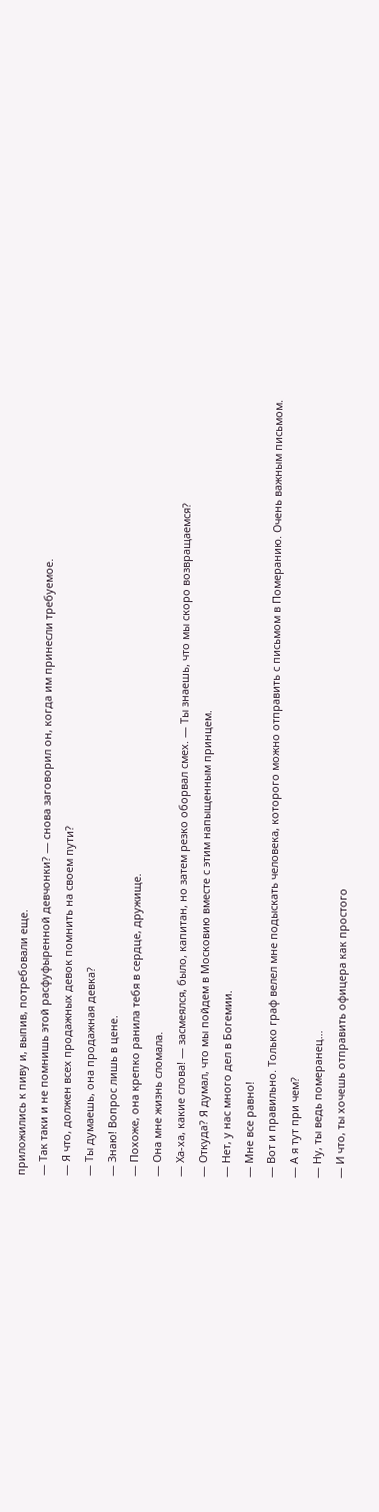приложились к пиву и, выпив, потребовали еще.
— Так таки и не помнишь этой расфуфыренной девчонки? — снова заговорил он, когда им принесли требуемое.
— Я что, должен всех продажных девок помнить на своем пути?
— Ты думаешь, она продажная девка?
— Знаю! Вопрос лишь в цене.
— Похоже, она крепко ранила тебя в сердце, дружище.
— Она мне жизнь сломала.
— Ха-ха, какие слова! — засмеялся, было, капитан, но затем резко оборвал смех. — Ты знаешь, что мы скоро возвращаемся?
— Откуда? Я думал, что мы пойдем в Московию вместе с этим напыщенным принцем.
— Нет, у нас много дел в Богемии.
— Мне все равно!
— Вот и правильно. Только граф велел мне подыскать человека, которого можно отправить с письмом в Померанию. Очень важным письмом.
— А я тут при чем?
— Ну, ты ведь померанец…
— И что, ты хочешь отправить офицера как простого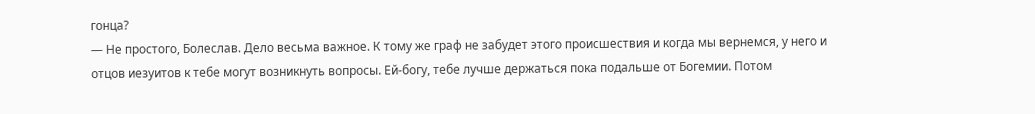гонца?
— Не простого, Болеслав. Дело весьма важное. К тому же граф не забудет этого происшествия и когда мы вернемся, у него и отцов иезуитов к тебе могут возникнуть вопросы. Ей-богу, тебе лучше держаться пока подальше от Богемии. Потом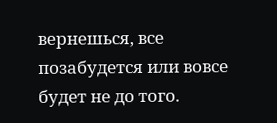вернешься, все позабудется или вовсе будет не до того.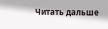Читать дальше